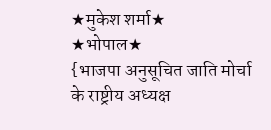★मुकेश शर्मा★
★भोपाल★
{भाजपा अनुसूचित जाति मोर्चा के राष्ट्रीय अध्यक्ष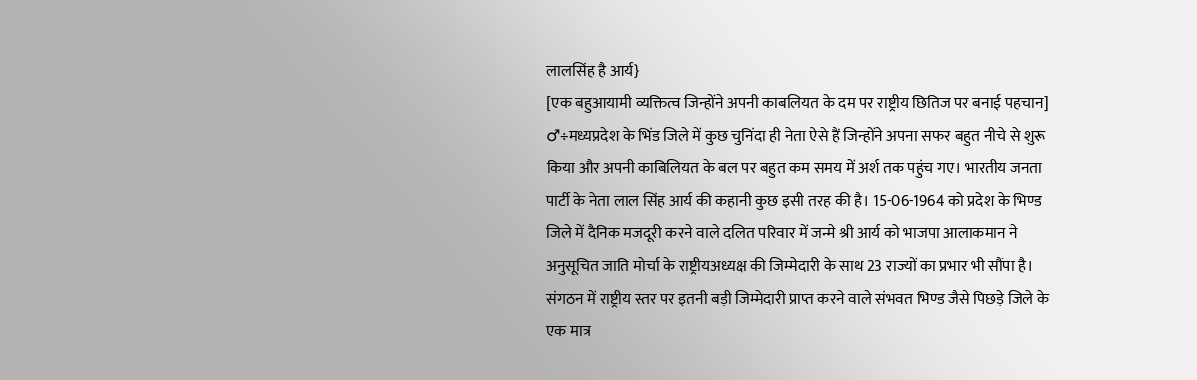लालसिंह है आर्य}
[एक बहुआयामी व्यक्तित्व जिन्होंने अपनी काबलियत के दम पर राष्ट्रीय छितिज पर बनाई पहचान]
♂÷मध्यप्रदेश के भिंड जिले में कुछ चुनिंदा ही नेता ऐसे हैं जिन्होंने अपना सफर बहुत नीचे से शुरू किया और अपनी काबिलियत के बल पर बहुत कम समय में अर्श तक पहुंच गए। भारतीय जनता पार्टी के नेता लाल सिंह आर्य की कहानी कुछ इसी तरह की है। 15-06-1964 को प्रदेश के भिण्ड जिले में दैनिक मजदूरी करने वाले दलित परिवार में जन्मे श्री आर्य को भाजपा आलाकमान ने अनुसूचित जाति मोर्चा के राष्ट्रीयअध्यक्ष की जिम्मेदारी के साथ 23 राज्यों का प्रभार भी सौंपा है। संगठन में राष्ट्रीय स्तर पर इतनी बड़ी जिम्मेदारी प्राप्त करने वाले संभवत भिण्ड जैसे पिछड़े जिले के एक मात्र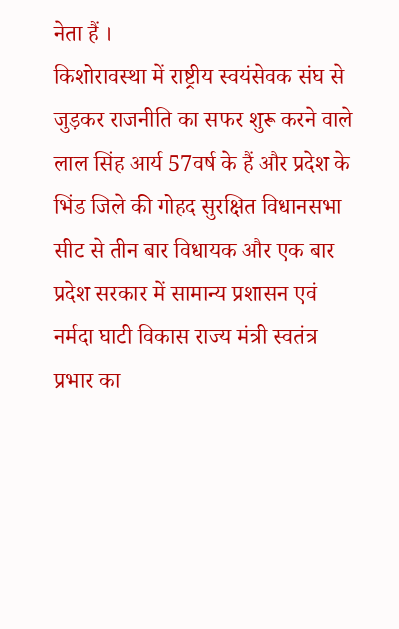नेता हैं ।
किशोरावस्था में राष्ट्रीय स्वयंसेवक संघ से जुड़कर राजनीति का सफर शुरू करने वाले लाल सिंह आर्य 57वर्ष के हैं और प्रदेश के भिंड जिले की गोहद सुरक्षित विधानसभा सीट से तीन बार विधायक और एक बार प्रदेश सरकार में सामान्य प्रशासन एवं नर्मदा घाटी विकास राज्य मंत्री स्वतंत्र प्रभार का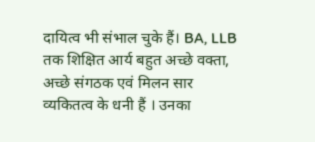दायित्व भी संभाल चुके हैं। BA, LLB तक शिक्षित आर्य बहुत अच्छे वक्ता, अच्छे संगठक एवं मिलन सार व्यकितत्व के धनी हैं । उनका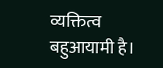व्यक्तित्व बहुआयामी है।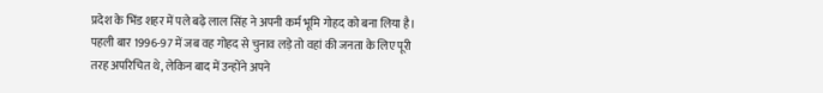प्रदेश के भिंड शहर में पले बढ़े लाल सिंह ने अपनी कर्म भूमि गोहद को बना लिया है। पहली बार 1996-97 में जब वह गोहद से चुनाव लड़े तो वहां की जनता के लिए पूरी तरह अपरिचित थे, लेकिन बाद में उन्होंने अपने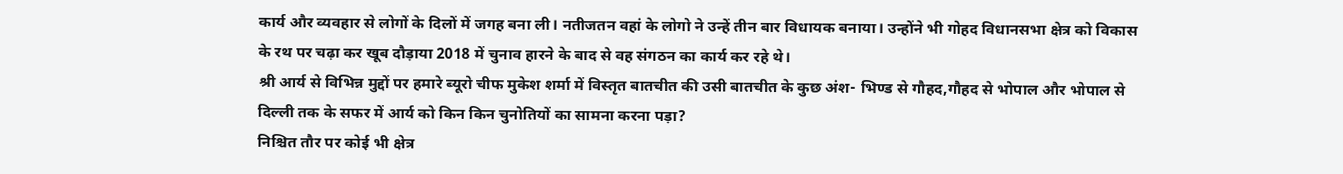कार्य और व्यवहार से लोगों के दिलों में जगह बना ली। नतीजतन वहां के लोगो ने उन्हें तीन बार विधायक बनाया। उन्होंने भी गोहद विधानसभा क्षेत्र को विकास के रथ पर चढ़ा कर खूब दौड़ाया 2018 में चुनाव हारने के बाद से वह संगठन का कार्य कर रहे थे।
श्री आर्य से विभिन्न मुद्दों पर हमारे ब्यूरो चीफ मुकेश शर्मा में विस्तृत बातचीत की उसी बातचीत के कुछ अंश- भिण्ड से गौहद,गौहद से भोपाल और भोपाल से दिल्ली तक के सफर में आर्य को किन किन चुनोतियों का सामना करना पड़ा?
निश्चित तौर पर कोई भी क्षेत्र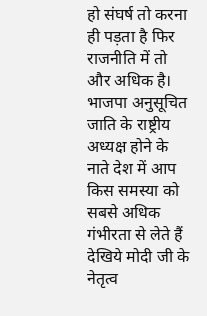हो संघर्ष तो करना ही पड़ता है फिर राजनीति में तो और अधिक है।
भाजपा अनुसूचित जाति के राष्ट्रीय अध्यक्ष होने के नाते देश में आप किस समस्या को सबसे अधिक गंभीरता से लेते हैं
देखिये मोदी जी के नेतृत्व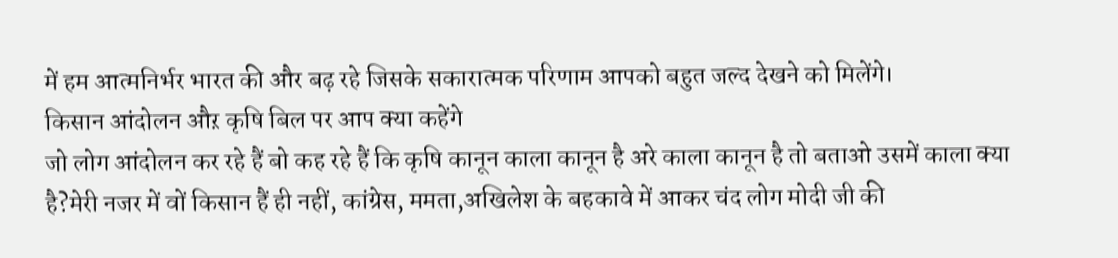में हम आत्मनिर्भर भारत की और बढ़ रहे जिसके सकारात्मक परिणाम आपको बहुत जल्द देखने को मिलेंगे।
किसान आंदोलन औऱ कृषि बिल पर आप क्या कहेंगे
जो लोग आंदोलन कर रहे हैं बो कह रहे हैं कि कृषि कानून काला कानून है अरे काला कानून है तो बताओ उसमें काला क्या है?मेरी नजर में वों किसान हैं ही नहीं, कांग्रेस, ममता,अखिलेश के बहकावे में आकर चंद लोग मोदी जी की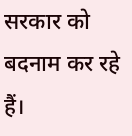सरकार को बदनाम कर रहे हैं।